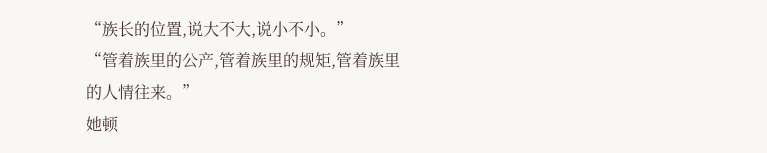“族长的位置,说大不大,说小不小。”
“管着族里的公产,管着族里的规矩,管着族里的人情往来。”
她顿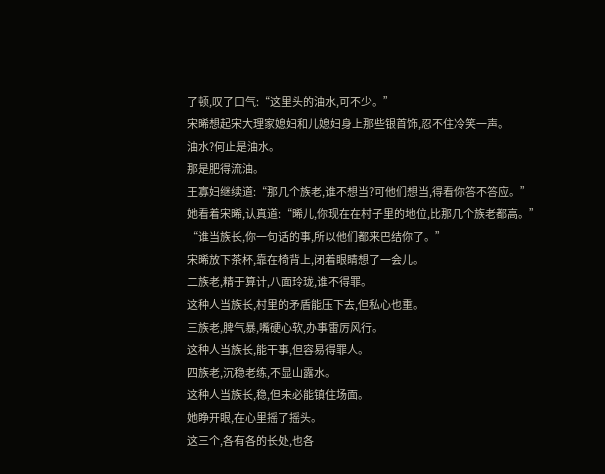了顿,叹了口气:“这里头的油水,可不少。”
宋晞想起宋大理家媳妇和儿媳妇身上那些银首饰,忍不住冷笑一声。
油水?何止是油水。
那是肥得流油。
王寡妇继续道:“那几个族老,谁不想当?可他们想当,得看你答不答应。”
她看着宋晞,认真道:“晞儿,你现在在村子里的地位,比那几个族老都高。”
“谁当族长,你一句话的事,所以他们都来巴结你了。”
宋晞放下茶杯,靠在椅背上,闭着眼睛想了一会儿。
二族老,精于算计,八面玲珑,谁不得罪。
这种人当族长,村里的矛盾能压下去,但私心也重。
三族老,脾气暴,嘴硬心软,办事雷厉风行。
这种人当族长,能干事,但容易得罪人。
四族老,沉稳老练,不显山露水。
这种人当族长,稳,但未必能镇住场面。
她睁开眼,在心里摇了摇头。
这三个,各有各的长处,也各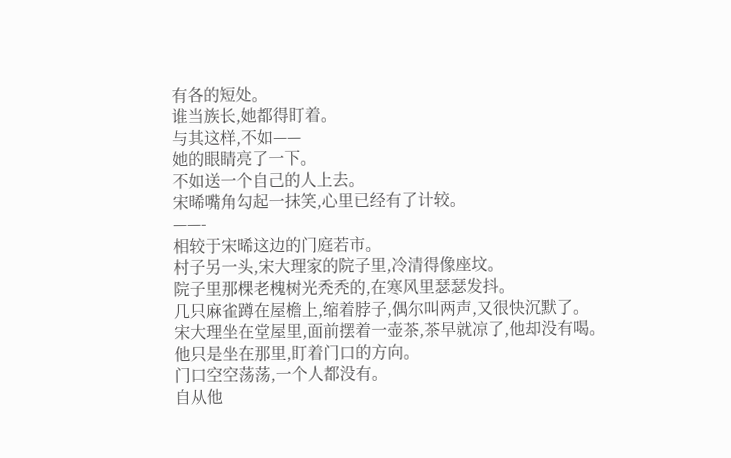有各的短处。
谁当族长,她都得盯着。
与其这样,不如——
她的眼睛亮了一下。
不如送一个自己的人上去。
宋晞嘴角勾起一抹笑,心里已经有了计较。
——-
相较于宋晞这边的门庭若市。
村子另一头,宋大理家的院子里,冷清得像座坟。
院子里那棵老槐树光秃秃的,在寒风里瑟瑟发抖。
几只麻雀蹲在屋檐上,缩着脖子,偶尔叫两声,又很快沉默了。
宋大理坐在堂屋里,面前摆着一壶茶,茶早就凉了,他却没有喝。
他只是坐在那里,盯着门口的方向。
门口空空荡荡,一个人都没有。
自从他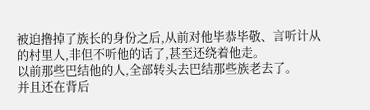被迫撸掉了族长的身份之后,从前对他毕恭毕敬、言听计从的村里人,非但不听他的话了,甚至还绕着他走。
以前那些巴结他的人,全部转头去巴结那些族老去了。
并且还在背后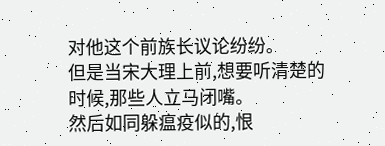对他这个前族长议论纷纷。
但是当宋大理上前,想要听清楚的时候,那些人立马闭嘴。
然后如同躲瘟疫似的,恨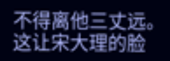不得离他三丈远。
这让宋大理的脸